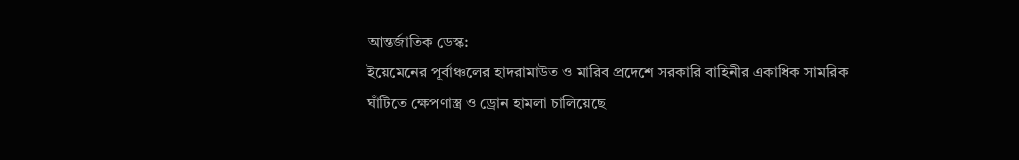আন্তর্জাতিক ডেস্ক:
ইয়েমেনের পূর্বাঞ্চলের হাদরামাউত ও মারিব প্রদেশে সরকারি বাহিনীর একাধিক সামরিক ঘাঁটিতে ক্ষেপণাস্ত্র ও ড্রোন হামলা চালিয়েছে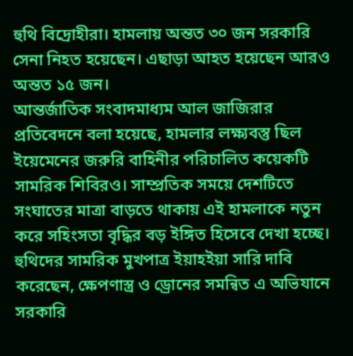হুথি বিদ্রোহীরা। হামলায় অন্তত ৩০ জন সরকারি সেনা নিহত হয়েছেন। এছাড়া আহত হয়েছেন আরও অন্তত ১৫ জন।
আন্তর্জাতিক সংবাদমাধ্যম আল জাজিরার প্রতিবেদনে বলা হয়েছে, হামলার লক্ষ্যবস্তু ছিল ইয়েমেনের জরুরি বাহিনীর পরিচালিত কয়েকটি সামরিক শিবিরও। সাম্প্রতিক সময়ে দেশটিতে সংঘাতের মাত্রা বাড়তে থাকায় এই হামলাকে নতুন করে সহিংসতা বৃদ্ধির বড় ইঙ্গিত হিসেবে দেখা হচ্ছে।
হুথিদের সামরিক মুখপাত্র ইয়াহইয়া সারি দাবি করেছেন, ক্ষেপণাস্ত্র ও ড্রোনের সমন্বিত এ অভিযানে সরকারি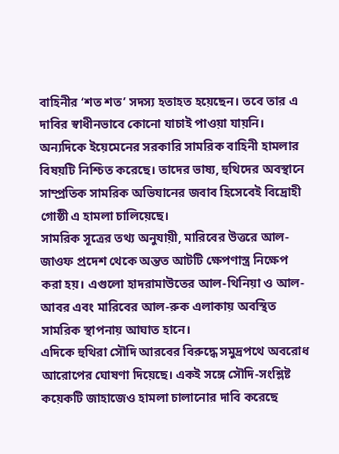বাহিনীর ‘শত শত’ সদস্য হতাহত হয়েছেন। তবে তার এ দাবির স্বাধীনভাবে কোনো যাচাই পাওয়া যায়নি।
অন্যদিকে ইয়েমেনের সরকারি সামরিক বাহিনী হামলার বিষয়টি নিশ্চিত করেছে। তাদের ভাষ্য, হুথিদের অবস্থানে সাম্প্রতিক সামরিক অভিযানের জবাব হিসেবেই বিদ্রোহী গোষ্ঠী এ হামলা চালিয়েছে।
সামরিক সূত্রের তথ্য অনুযায়ী, মারিবের উত্তরে আল-জাওফ প্রদেশ থেকে অন্তত আটটি ক্ষেপণাস্ত্র নিক্ষেপ করা হয়। এগুলো হাদরামাউতের আল-থিনিয়া ও আল-আবর এবং মারিবের আল-রুক এলাকায় অবস্থিত সামরিক স্থাপনায় আঘাত হানে।
এদিকে হুথিরা সৌদি আরবের বিরুদ্ধে সমুদ্রপথে অবরোধ আরোপের ঘোষণা দিয়েছে। একই সঙ্গে সৌদি-সংশ্লিষ্ট কয়েকটি জাহাজেও হামলা চালানোর দাবি করেছে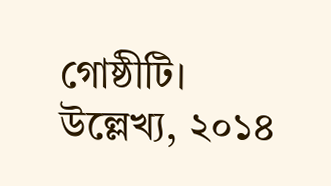গোষ্ঠীটি।
উল্লেখ্য, ২০১৪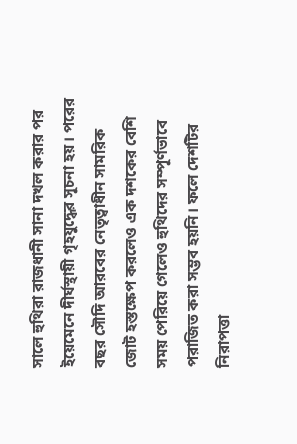সালে হুথিরা রাজধানী সানা দখল করার পর ইয়েমেনে দীর্ঘস্থায়ী গৃহযুদ্ধের সূচনা হয়। পরের বছর সৌদি আরবের নেতৃত্বাধীন সামরিক জোট হস্তক্ষেপ করলেও এক দশকের বেশি সময় পেরিয়ে গেলেও হুথিদের সম্পূর্ণভাবে পরাজিত করা সম্ভব হয়নি। ফলে দেশটির নিরাপত্তা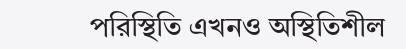পরিস্থিতি এখনও অস্থিতিশীল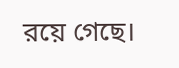রয়ে গেছে।